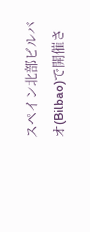スペイン北部ビルバオ(Bilbao)で開催さ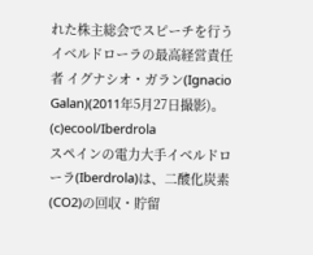れた株主総会でスピーチを行うイベルドローラの最高経営責任者 イグナシオ・ガラン(Ignacio Galan)(2011年5月27日撮影)。(c)ecool/Iberdrola
スペインの電力大手イベルドローラ(Iberdrola)は、二酸化炭素(CO2)の回収・貯留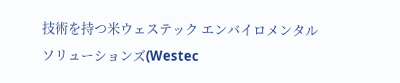技術を持つ米ウェステック エンバイロメンタル ソリューションズ(Westec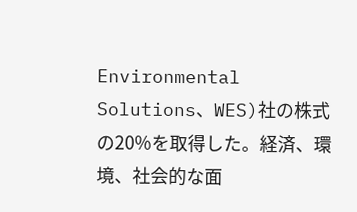Environmental Solutions、WES)社の株式の20%を取得した。経済、環境、社会的な面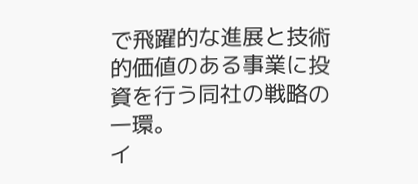で飛躍的な進展と技術的価値のある事業に投資を行う同社の戦略の一環。
イ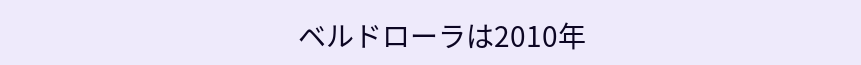ベルドローラは2010年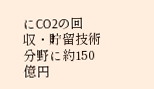にCO2の回収・貯留技術分野に約150億円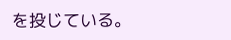を投じている。